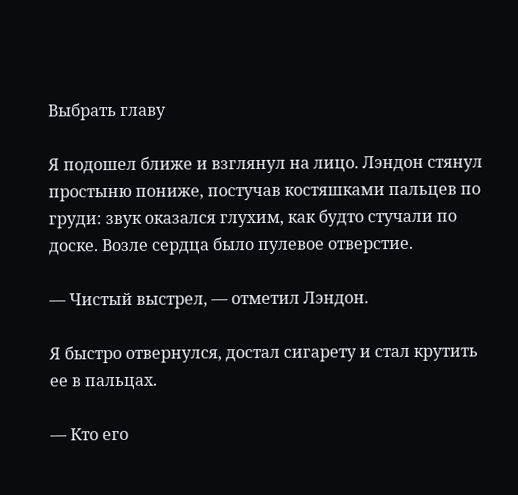Выбрать главу

Я подошел ближе и взглянул на лицо. Лэндон стянул простыню пониже, постучав костяшками пальцев по груди: звук оказался глухим, как будто стучали по доске. Возле сердца было пулевое отверстие.

— Чистый выстрел, — отметил Лэндон.

Я быстро отвернулся, достал сигарету и стал крутить ее в пальцах.

— Кто его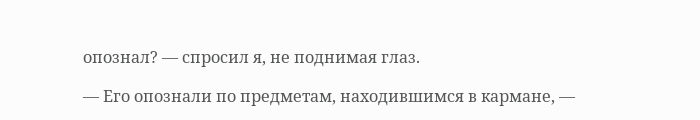опознал? — спросил я, не поднимая глаз.

— Его опознали по предметам, находившимся в кармане, —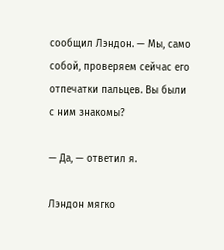сообщил Лэндон. — Мы, само собой, проверяем сейчас его отпечатки пальцев. Вы были с ним знакомы?

— Да, — ответил я.

Лэндон мягко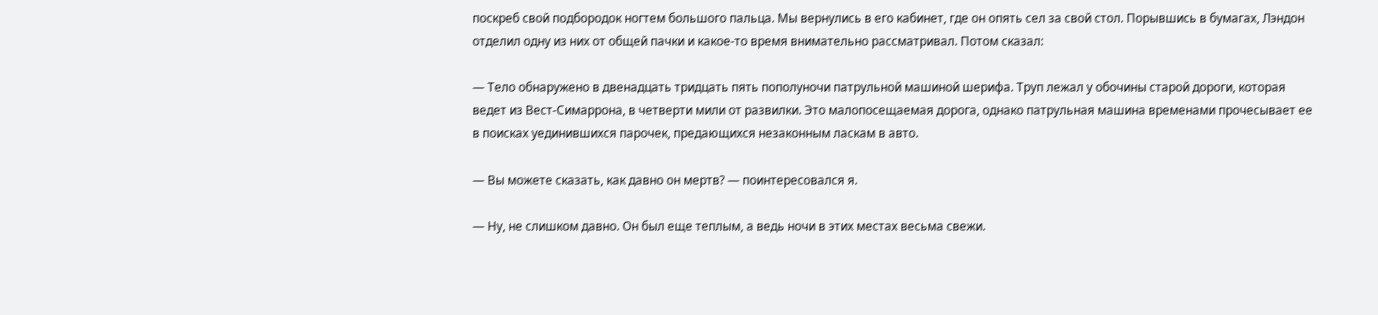поскреб свой подбородок ногтем большого пальца. Мы вернулись в его кабинет, где он опять сел за свой стол. Порывшись в бумагах, Лэндон отделил одну из них от общей пачки и какое-то время внимательно рассматривал. Потом сказал:

— Тело обнаружено в двенадцать тридцать пять пополуночи патрульной машиной шерифа. Труп лежал у обочины старой дороги, которая ведет из Вест-Симаррона, в четверти мили от развилки. Это малопосещаемая дорога, однако патрульная машина временами прочесывает ее в поисках уединившихся парочек, предающихся незаконным ласкам в авто.

— Вы можете сказать, как давно он мертв? — поинтересовался я.

— Ну, не слишком давно. Он был еще теплым, а ведь ночи в этих местах весьма свежи.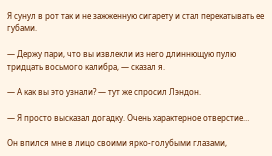Я сунул в рот так и не зажженную сигарету и стал перекатывать ее губами.

— Держу пари, что вы извлекли из него длиннющую пулю тридцать восьмого калибра, — сказал я.

— А как вы это узнали? — тут же спросил Лэндон.

— Я просто высказал догадку. Очень характерное отверстие…

Он впился мне в лицо своими ярко-голубыми глазами,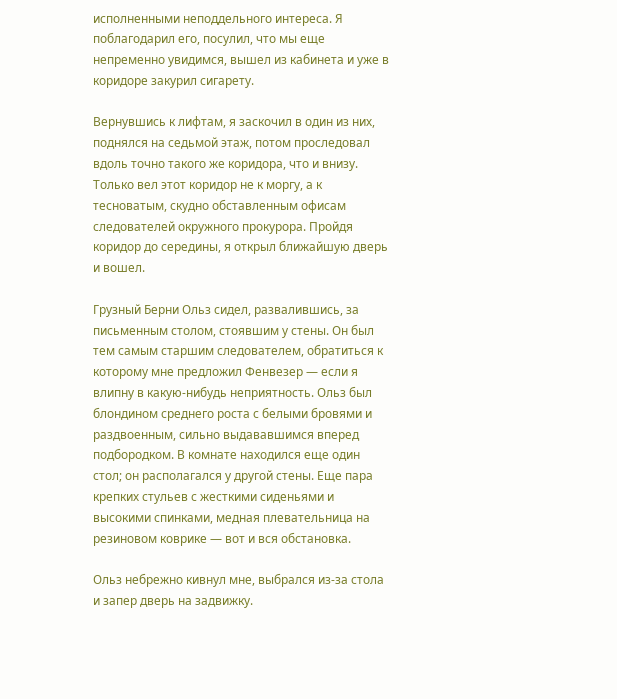исполненными неподдельного интереса. Я поблагодарил его, посулил, что мы еще непременно увидимся, вышел из кабинета и уже в коридоре закурил сигарету.

Вернувшись к лифтам, я заскочил в один из них, поднялся на седьмой этаж, потом проследовал вдоль точно такого же коридора, что и внизу. Только вел этот коридор не к моргу, а к тесноватым, скудно обставленным офисам следователей окружного прокурора. Пройдя коридор до середины, я открыл ближайшую дверь и вошел.

Грузный Берни Ольз сидел, развалившись, за письменным столом, стоявшим у стены. Он был тем самым старшим следователем, обратиться к которому мне предложил Фенвезер — если я влипну в какую-нибудь неприятность. Ольз был блондином среднего роста с белыми бровями и раздвоенным, сильно выдававшимся вперед подбородком. В комнате находился еще один стол; он располагался у другой стены. Еще пара крепких стульев с жесткими сиденьями и высокими спинками, медная плевательница на резиновом коврике — вот и вся обстановка.

Ольз небрежно кивнул мне, выбрался из-за стола и запер дверь на задвижку.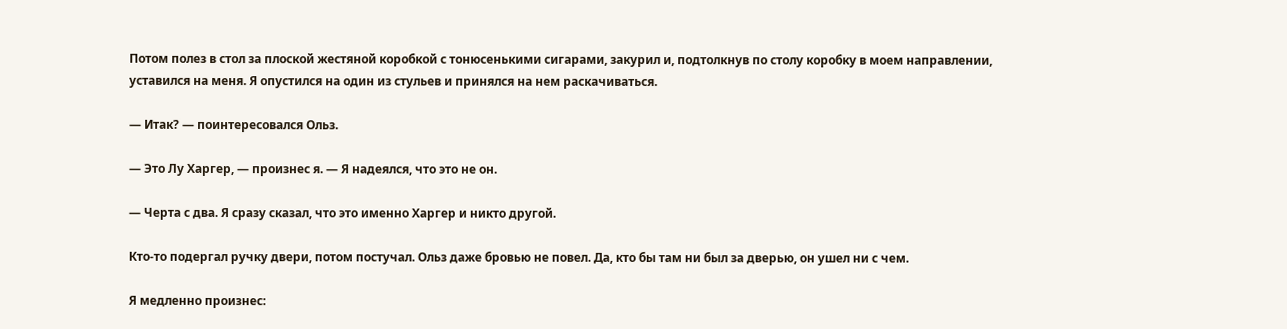Потом полез в стол за плоской жестяной коробкой с тонюсенькими сигарами, закурил и, подтолкнув по столу коробку в моем направлении, уставился на меня. Я опустился на один из стульев и принялся на нем раскачиваться.

— Итак? — поинтересовался Ольз.

— Это Лу Харгер, — произнес я. — Я надеялся, что это не он.

— Черта с два. Я сразу сказал, что это именно Харгер и никто другой.

Кто-то подергал ручку двери, потом постучал. Ольз даже бровью не повел. Да, кто бы там ни был за дверью, он ушел ни с чем.

Я медленно произнес: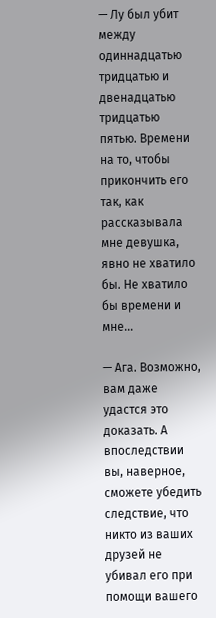— Лу был убит между одиннадцатью тридцатью и двенадцатью тридцатью пятью. Времени на то, чтобы прикончить его так, как рассказывала мне девушка, явно не хватило бы. Не хватило бы времени и мне…

— Ага. Возможно, вам даже удастся это доказать. А впоследствии вы, наверное, сможете убедить следствие, что никто из ваших друзей не убивал его при помощи вашего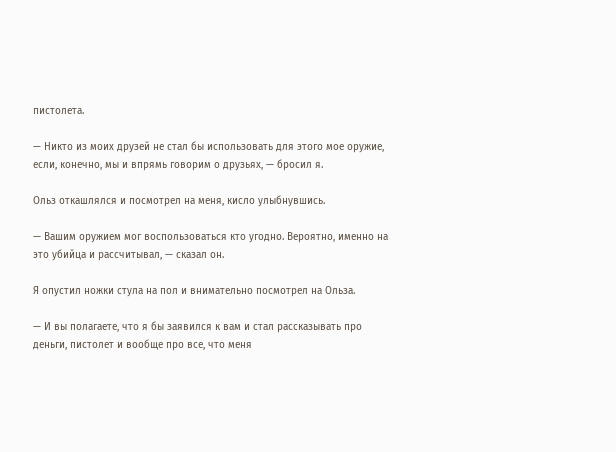пистолета.

— Никто из моих друзей не стал бы использовать для этого мое оружие, если, конечно, мы и впрямь говорим о друзьях, — бросил я.

Ольз откашлялся и посмотрел на меня, кисло улыбнувшись.

— Вашим оружием мог воспользоваться кто угодно. Вероятно, именно на это убийца и рассчитывал, — сказал он.

Я опустил ножки стула на пол и внимательно посмотрел на Ольза.

— И вы полагаете, что я бы заявился к вам и стал рассказывать про деньги, пистолет и вообще про все, что меня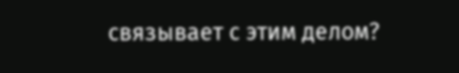связывает с этим делом?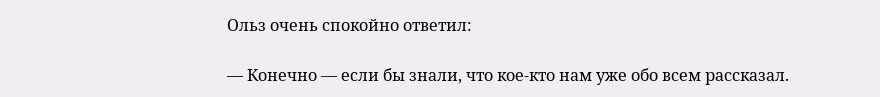Ольз очень спокойно ответил:

— Конечно — если бы знали, что кое-кто нам уже обо всем рассказал.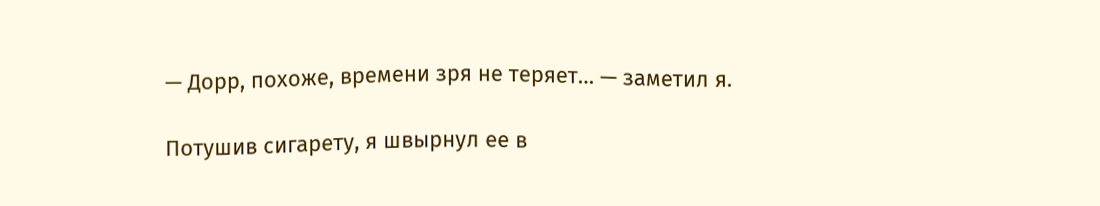— Дорр, похоже, времени зря не теряет… — заметил я.

Потушив сигарету, я швырнул ее в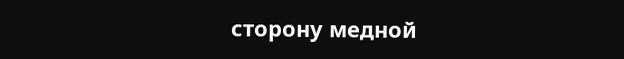сторону медной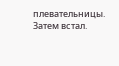плевательницы. Затем встал.